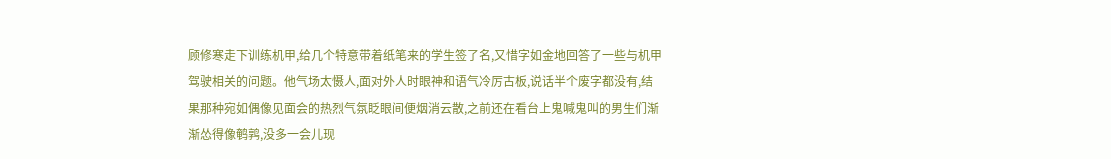顾修寒走下训练机甲,给几个特意带着纸笔来的学生签了名,又惜字如金地回答了一些与机甲驾驶相关的问题。他气场太慑人,面对外人时眼神和语气冷厉古板,说话半个废字都没有,结果那种宛如偶像见面会的热烈气氛眨眼间便烟消云散,之前还在看台上鬼喊鬼叫的男生们渐渐怂得像鹌鹑,没多一会儿现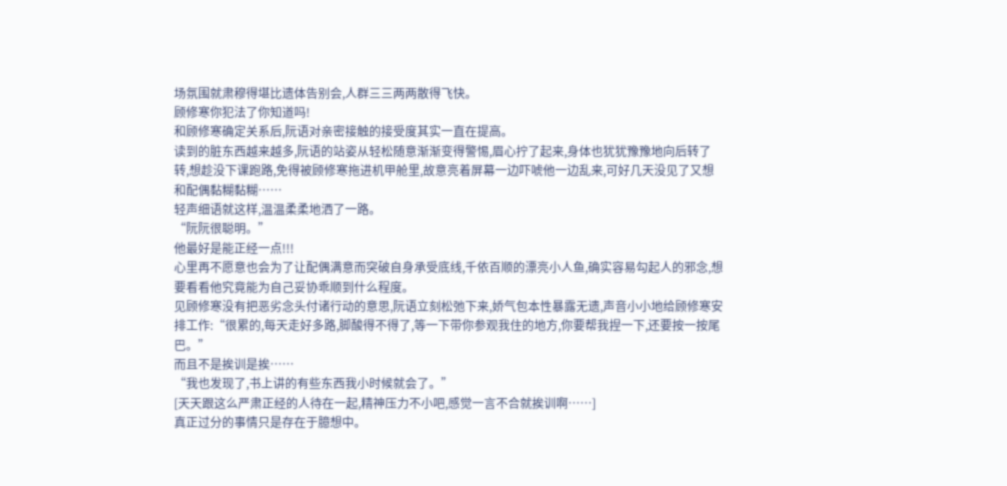场氛围就肃穆得堪比遗体告别会,人群三三两两散得飞快。
顾修寒你犯法了你知道吗!
和顾修寒确定关系后,阮语对亲密接触的接受度其实一直在提高。
读到的脏东西越来越多,阮语的站姿从轻松随意渐渐变得警惕,眉心拧了起来,身体也犹犹豫豫地向后转了转,想趁没下课跑路,免得被顾修寒拖进机甲舱里,故意亮着屏幕一边吓唬他一边乱来,可好几天没见了又想和配偶黏糊黏糊……
轻声细语就这样,温温柔柔地洒了一路。
“阮阮很聪明。”
他最好是能正经一点!!!
心里再不愿意也会为了让配偶满意而突破自身承受底线,千依百顺的漂亮小人鱼,确实容易勾起人的邪念,想要看看他究竟能为自己妥协乖顺到什么程度。
见顾修寒没有把恶劣念头付诸行动的意思,阮语立刻松弛下来,娇气包本性暴露无遗,声音小小地给顾修寒安排工作:“很累的,每天走好多路,脚酸得不得了,等一下带你参观我住的地方,你要帮我捏一下,还要按一按尾巴。”
而且不是挨训是挨……
“我也发现了,书上讲的有些东西我小时候就会了。”
[天天跟这么严肃正经的人待在一起,精神压力不小吧,感觉一言不合就挨训啊……]
真正过分的事情只是存在于臆想中。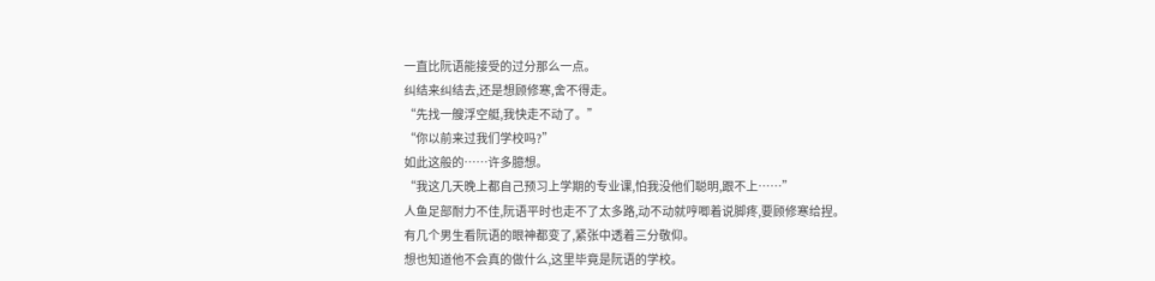一直比阮语能接受的过分那么一点。
纠结来纠结去,还是想顾修寒,舍不得走。
“先找一艘浮空艇,我快走不动了。”
“你以前来过我们学校吗?”
如此这般的……许多臆想。
“我这几天晚上都自己预习上学期的专业课,怕我没他们聪明,跟不上……”
人鱼足部耐力不佳,阮语平时也走不了太多路,动不动就哼唧着说脚疼,要顾修寒给捏。
有几个男生看阮语的眼神都变了,紧张中透着三分敬仰。
想也知道他不会真的做什么,这里毕竟是阮语的学校。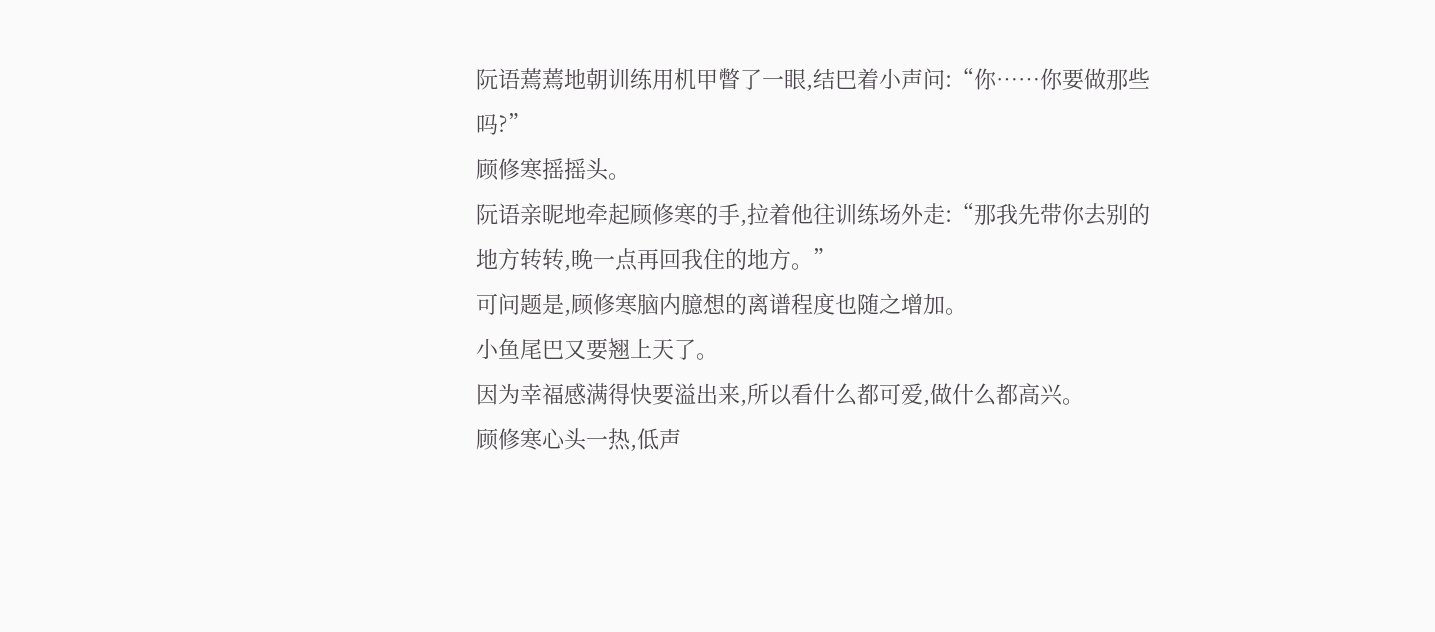阮语蔫蔫地朝训练用机甲瞥了一眼,结巴着小声问:“你……你要做那些吗?”
顾修寒摇摇头。
阮语亲昵地牵起顾修寒的手,拉着他往训练场外走:“那我先带你去别的地方转转,晚一点再回我住的地方。”
可问题是,顾修寒脑内臆想的离谱程度也随之增加。
小鱼尾巴又要翘上天了。
因为幸福感满得快要溢出来,所以看什么都可爱,做什么都高兴。
顾修寒心头一热,低声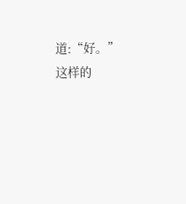道:“好。”
这样的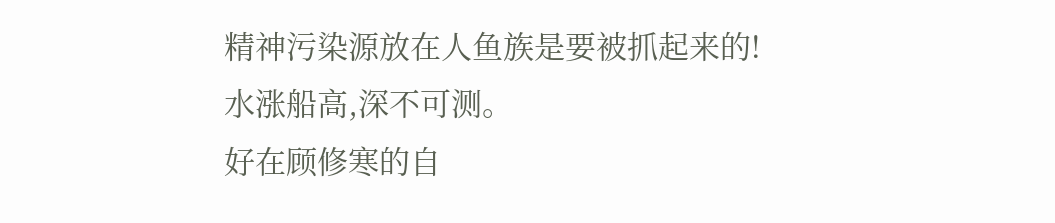精神污染源放在人鱼族是要被抓起来的!
水涨船高,深不可测。
好在顾修寒的自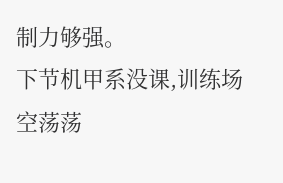制力够强。
下节机甲系没课,训练场空荡荡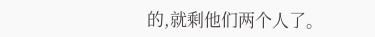的,就剩他们两个人了。